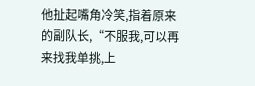他扯起嘴角冷笑,指着原来的副队长,“不服我,可以再来找我单挑,上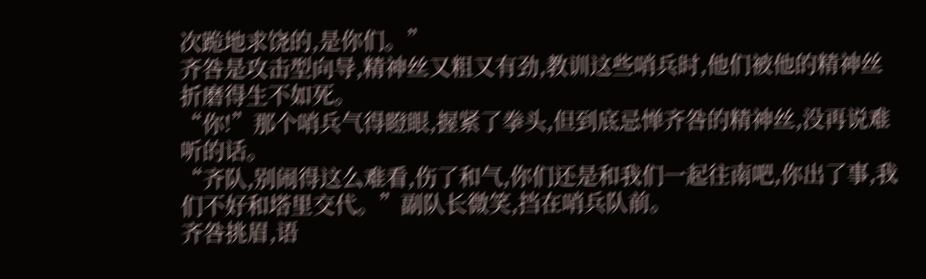次跪地求饶的,是你们。”
齐咎是攻击型向导,精神丝又粗又有劲,教训这些哨兵时,他们被他的精神丝折磨得生不如死。
“你!”那个哨兵气得瞪眼,握紧了拳头,但到底忌惮齐咎的精神丝,没再说难听的话。
“齐队,别闹得这么难看,伤了和气,你们还是和我们一起往南吧,你出了事,我们不好和塔里交代。”副队长微笑,挡在哨兵队前。
齐咎挑眉,语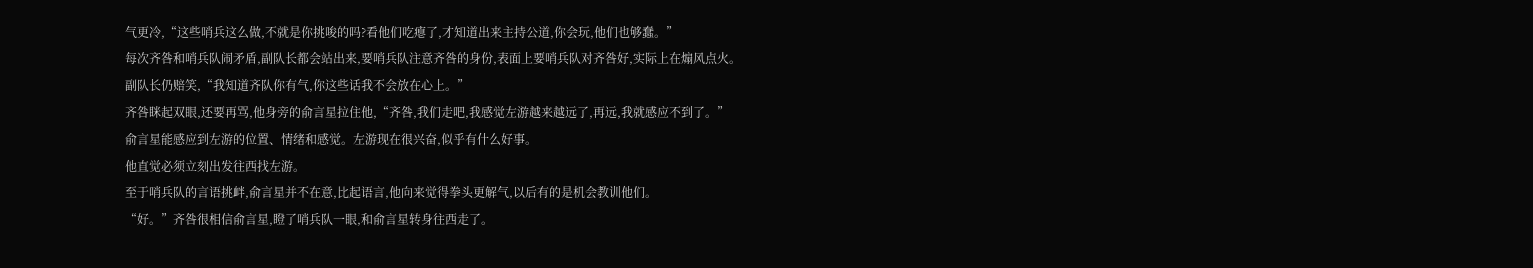气更冷,“这些哨兵这么做,不就是你挑唆的吗?看他们吃瘪了,才知道出来主持公道,你会玩,他们也够蠢。”
每次齐咎和哨兵队闹矛盾,副队长都会站出来,要哨兵队注意齐咎的身份,表面上要哨兵队对齐咎好,实际上在煽风点火。
副队长仍赔笑,“我知道齐队你有气,你这些话我不会放在心上。”
齐咎眯起双眼,还要再骂,他身旁的俞言星拉住他,“齐咎,我们走吧,我感觉左游越来越远了,再远,我就感应不到了。”
俞言星能感应到左游的位置、情绪和感觉。左游现在很兴奋,似乎有什么好事。
他直觉必须立刻出发往西找左游。
至于哨兵队的言语挑衅,俞言星并不在意,比起语言,他向来觉得拳头更解气,以后有的是机会教训他们。
“好。”齐咎很相信俞言星,瞪了哨兵队一眼,和俞言星转身往西走了。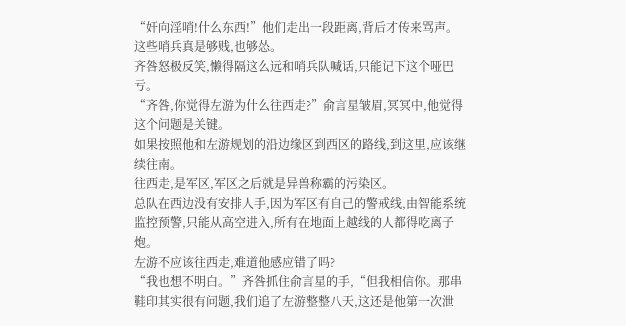“奸向淫哨!什么东西!”他们走出一段距离,背后才传来骂声。
这些哨兵真是够贱,也够怂。
齐咎怒极反笑,懒得隔这么远和哨兵队喊话,只能记下这个哑巴亏。
“齐咎,你觉得左游为什么往西走?”俞言星皱眉,冥冥中,他觉得这个问题是关键。
如果按照他和左游规划的沿边缘区到西区的路线,到这里,应该继续往南。
往西走,是军区,军区之后就是异兽称霸的污染区。
总队在西边没有安排人手,因为军区有自己的警戒线,由智能系统监控预警,只能从高空进入,所有在地面上越线的人都得吃离子炮。
左游不应该往西走,难道他感应错了吗?
“我也想不明白。”齐咎抓住俞言星的手,“但我相信你。那串鞋印其实很有问题,我们追了左游整整八天,这还是他第一次泄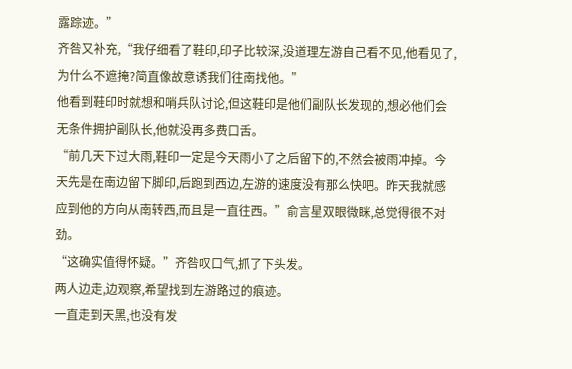露踪迹。”
齐咎又补充,“我仔细看了鞋印,印子比较深,没道理左游自己看不见,他看见了,为什么不遮掩?简直像故意诱我们往南找他。”
他看到鞋印时就想和哨兵队讨论,但这鞋印是他们副队长发现的,想必他们会无条件拥护副队长,他就没再多费口舌。
“前几天下过大雨,鞋印一定是今天雨小了之后留下的,不然会被雨冲掉。今天先是在南边留下脚印,后跑到西边,左游的速度没有那么快吧。昨天我就感应到他的方向从南转西,而且是一直往西。”俞言星双眼微眯,总觉得很不对劲。
“这确实值得怀疑。”齐咎叹口气,抓了下头发。
两人边走,边观察,希望找到左游路过的痕迹。
一直走到天黑,也没有发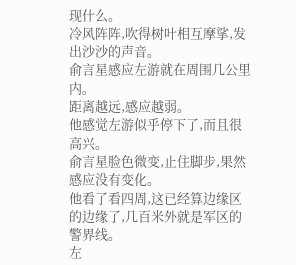现什么。
冷风阵阵,吹得树叶相互摩挲,发出沙沙的声音。
俞言星感应左游就在周围几公里内。
距离越远,感应越弱。
他感觉左游似乎停下了,而且很高兴。
俞言星脸色微变,止住脚步,果然感应没有变化。
他看了看四周,这已经算边缘区的边缘了,几百米外就是军区的警界线。
左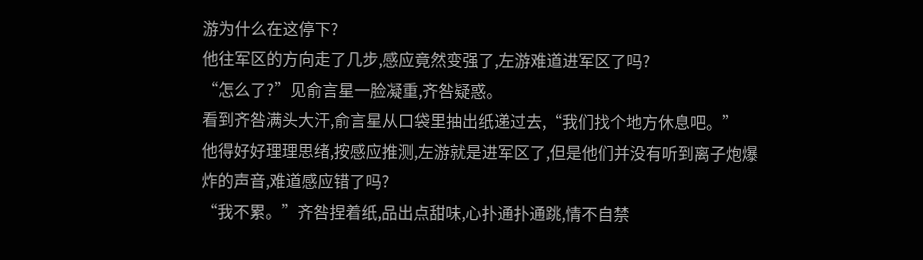游为什么在这停下?
他往军区的方向走了几步,感应竟然变强了,左游难道进军区了吗?
“怎么了?”见俞言星一脸凝重,齐咎疑惑。
看到齐咎满头大汗,俞言星从口袋里抽出纸递过去,“我们找个地方休息吧。”
他得好好理理思绪,按感应推测,左游就是进军区了,但是他们并没有听到离子炮爆炸的声音,难道感应错了吗?
“我不累。”齐咎捏着纸,品出点甜味,心扑通扑通跳,情不自禁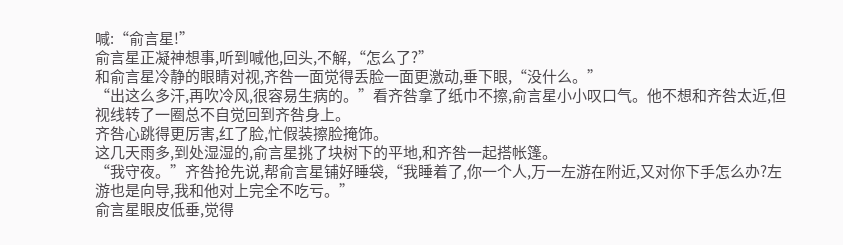喊:“俞言星!”
俞言星正凝神想事,听到喊他,回头,不解,“怎么了?”
和俞言星冷静的眼睛对视,齐咎一面觉得丢脸一面更激动,垂下眼,“没什么。”
“出这么多汗,再吹冷风,很容易生病的。”看齐咎拿了纸巾不擦,俞言星小小叹口气。他不想和齐咎太近,但视线转了一圈总不自觉回到齐咎身上。
齐咎心跳得更厉害,红了脸,忙假装擦脸掩饰。
这几天雨多,到处湿湿的,俞言星挑了块树下的平地,和齐咎一起搭帐篷。
“我守夜。”齐咎抢先说,帮俞言星铺好睡袋,“我睡着了,你一个人,万一左游在附近,又对你下手怎么办?左游也是向导,我和他对上完全不吃亏。”
俞言星眼皮低垂,觉得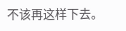不该再这样下去。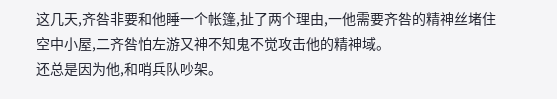这几天,齐咎非要和他睡一个帐篷,扯了两个理由,一他需要齐咎的精神丝堵住空中小屋,二齐咎怕左游又神不知鬼不觉攻击他的精神域。
还总是因为他,和哨兵队吵架。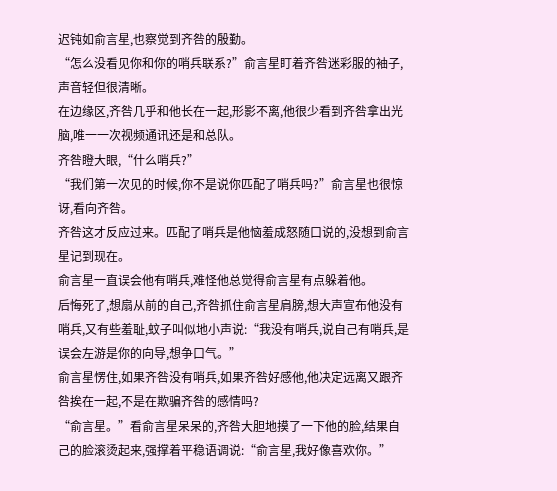迟钝如俞言星,也察觉到齐咎的殷勤。
“怎么没看见你和你的哨兵联系?”俞言星盯着齐咎迷彩服的袖子,声音轻但很清晰。
在边缘区,齐咎几乎和他长在一起,形影不离,他很少看到齐咎拿出光脑,唯一一次视频通讯还是和总队。
齐咎瞪大眼,“什么哨兵?”
“我们第一次见的时候,你不是说你匹配了哨兵吗?”俞言星也很惊讶,看向齐咎。
齐咎这才反应过来。匹配了哨兵是他恼羞成怒随口说的,没想到俞言星记到现在。
俞言星一直误会他有哨兵,难怪他总觉得俞言星有点躲着他。
后悔死了,想扇从前的自己,齐咎抓住俞言星肩膀,想大声宣布他没有哨兵,又有些羞耻,蚊子叫似地小声说:“我没有哨兵,说自己有哨兵,是误会左游是你的向导,想争口气。”
俞言星愣住,如果齐咎没有哨兵,如果齐咎好感他,他决定远离又跟齐咎挨在一起,不是在欺骗齐咎的感情吗?
“俞言星。”看俞言星呆呆的,齐咎大胆地摸了一下他的脸,结果自己的脸滚烫起来,强撑着平稳语调说:“俞言星,我好像喜欢你。”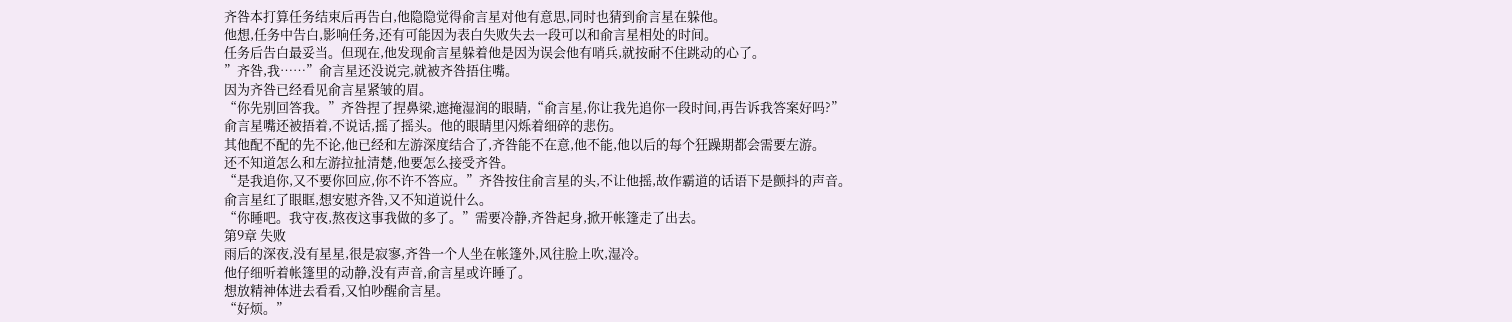齐咎本打算任务结束后再告白,他隐隐觉得俞言星对他有意思,同时也猜到俞言星在躲他。
他想,任务中告白,影响任务,还有可能因为表白失败失去一段可以和俞言星相处的时间。
任务后告白最妥当。但现在,他发现俞言星躲着他是因为误会他有哨兵,就按耐不住跳动的心了。
”齐咎,我……”俞言星还没说完,就被齐咎捂住嘴。
因为齐咎已经看见俞言星紧皱的眉。
“你先别回答我。”齐咎捏了捏鼻梁,遮掩湿润的眼睛,“俞言星,你让我先追你一段时间,再告诉我答案好吗?”
俞言星嘴还被捂着,不说话,摇了摇头。他的眼睛里闪烁着细碎的悲伤。
其他配不配的先不论,他已经和左游深度结合了,齐咎能不在意,他不能,他以后的每个狂躁期都会需要左游。
还不知道怎么和左游拉扯清楚,他要怎么接受齐咎。
“是我追你,又不要你回应,你不许不答应。”齐咎按住俞言星的头,不让他摇,故作霸道的话语下是颤抖的声音。
俞言星红了眼眶,想安慰齐咎,又不知道说什么。
“你睡吧。我守夜,熬夜这事我做的多了。”需要冷静,齐咎起身,掀开帐篷走了出去。
第9章 失败
雨后的深夜,没有星星,很是寂寥,齐咎一个人坐在帐篷外,风往脸上吹,湿冷。
他仔细听着帐篷里的动静,没有声音,俞言星或许睡了。
想放精神体进去看看,又怕吵醒俞言星。
“好烦。”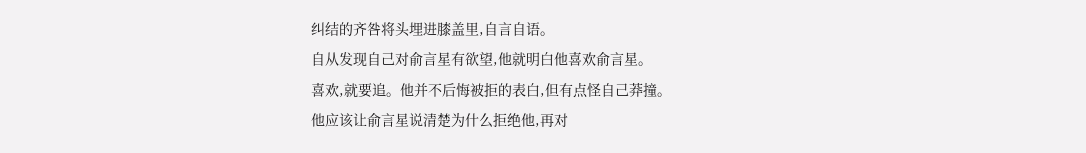纠结的齐咎将头埋进膝盖里,自言自语。
自从发现自己对俞言星有欲望,他就明白他喜欢俞言星。
喜欢,就要追。他并不后悔被拒的表白,但有点怪自己莽撞。
他应该让俞言星说清楚为什么拒绝他,再对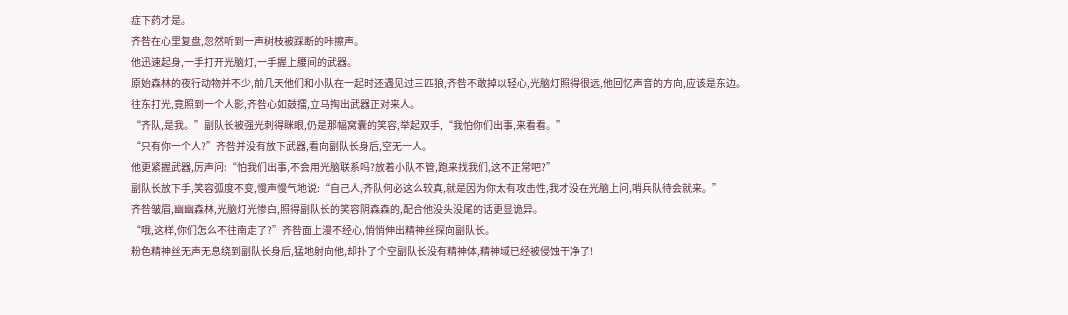症下药才是。
齐咎在心里复盘,忽然听到一声树枝被踩断的咔擦声。
他迅速起身,一手打开光脑灯,一手握上腰间的武器。
原始森林的夜行动物并不少,前几天他们和小队在一起时还遇见过三匹狼,齐咎不敢掉以轻心,光脑灯照得很远,他回忆声音的方向,应该是东边。
往东打光,竟照到一个人影,齐咎心如鼓擂,立马掏出武器正对来人。
“齐队,是我。”副队长被强光刺得眯眼,仍是那幅窝囊的笑容,举起双手,“我怕你们出事,来看看。”
“只有你一个人?”齐咎并没有放下武器,看向副队长身后,空无一人。
他更紧握武器,厉声问:“怕我们出事,不会用光脑联系吗?放着小队不管,跑来找我们,这不正常吧?”
副队长放下手,笑容弧度不变,慢声慢气地说:“自己人,齐队何必这么较真,就是因为你太有攻击性,我才没在光脑上问,哨兵队待会就来。”
齐咎皱眉,幽幽森林,光脑灯光惨白,照得副队长的笑容阴森森的,配合他没头没尾的话更显诡异。
“哦,这样,你们怎么不往南走了?”齐咎面上漫不经心,悄悄伸出精神丝探向副队长。
粉色精神丝无声无息绕到副队长身后,猛地射向他,却扑了个空副队长没有精神体,精神域已经被侵蚀干净了!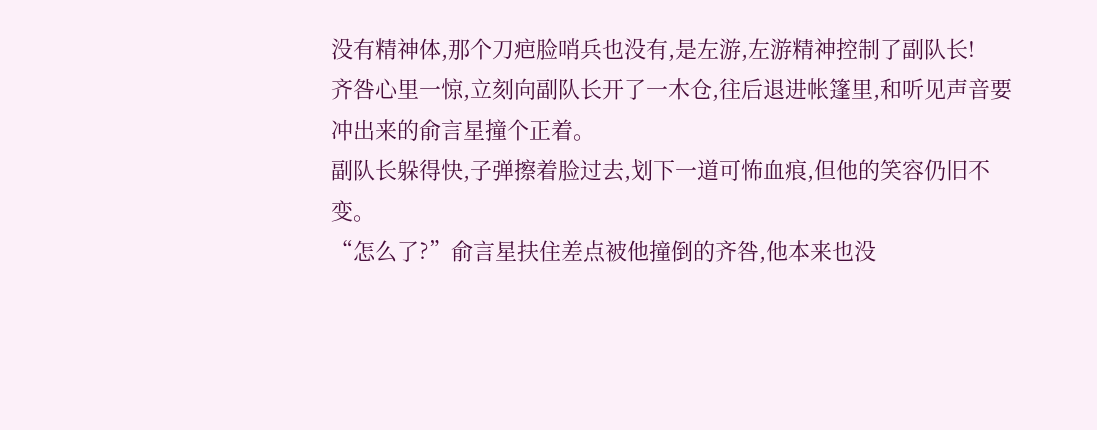没有精神体,那个刀疤脸哨兵也没有,是左游,左游精神控制了副队长!
齐咎心里一惊,立刻向副队长开了一木仓,往后退进帐篷里,和听见声音要冲出来的俞言星撞个正着。
副队长躲得快,子弹擦着脸过去,划下一道可怖血痕,但他的笑容仍旧不变。
“怎么了?”俞言星扶住差点被他撞倒的齐咎,他本来也没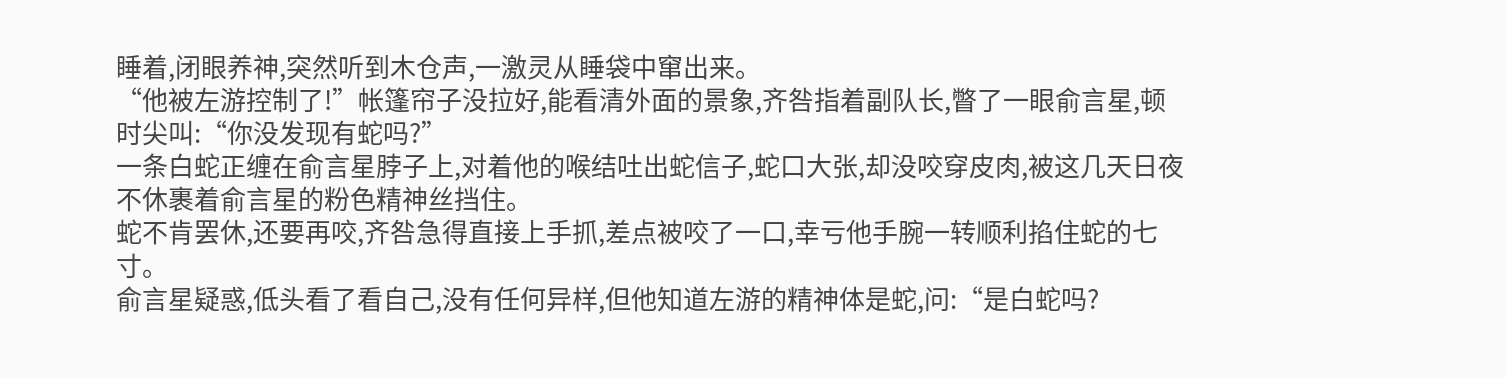睡着,闭眼养神,突然听到木仓声,一激灵从睡袋中窜出来。
“他被左游控制了!”帐篷帘子没拉好,能看清外面的景象,齐咎指着副队长,瞥了一眼俞言星,顿时尖叫:“你没发现有蛇吗?”
一条白蛇正缠在俞言星脖子上,对着他的喉结吐出蛇信子,蛇口大张,却没咬穿皮肉,被这几天日夜不休裹着俞言星的粉色精神丝挡住。
蛇不肯罢休,还要再咬,齐咎急得直接上手抓,差点被咬了一口,幸亏他手腕一转顺利掐住蛇的七寸。
俞言星疑惑,低头看了看自己,没有任何异样,但他知道左游的精神体是蛇,问:“是白蛇吗?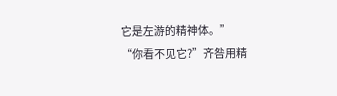它是左游的精神体。”
“你看不见它?”齐咎用精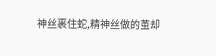神丝裹住蛇,精神丝做的茧却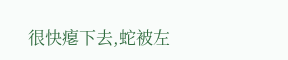很快瘪下去,蛇被左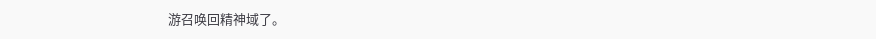游召唤回精神域了。